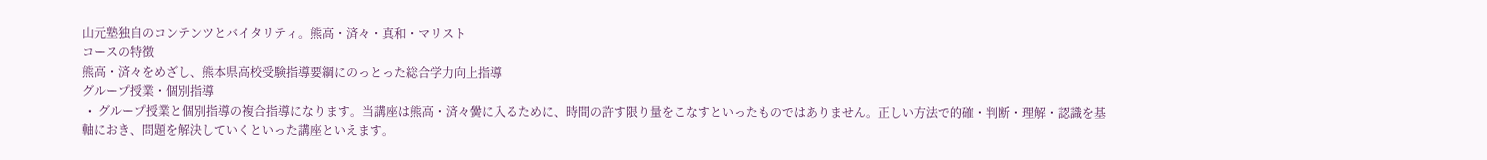山元塾独自のコンテンツとバイタリティ。熊高・済々・真和・マリスト
コースの特徴
熊高・済々をめざし、熊本県高校受験指導要綱にのっとった総合学力向上指導
グループ授業・個別指導
  •  グループ授業と個別指導の複合指導になります。当講座は熊高・済々黌に入るために、時間の許す限り量をこなすといったものではありません。正しい方法で的確・判断・理解・認識を基軸におき、問題を解決していくといった講座といえます。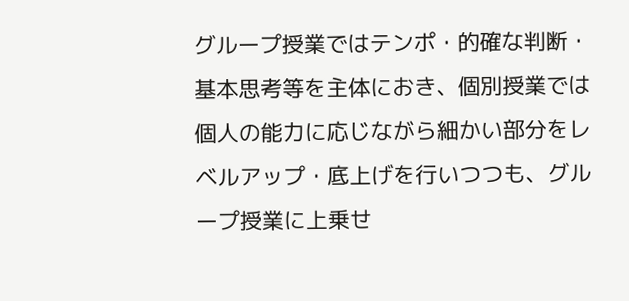グループ授業ではテンポ・的確な判断・基本思考等を主体におき、個別授業では個人の能力に応じながら細かい部分をレベルアップ・底上げを行いつつも、グループ授業に上乗せ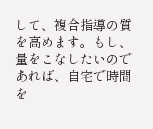して、複合指導の質を高めます。もし、量をこなしたいのであれば、自宅で時間を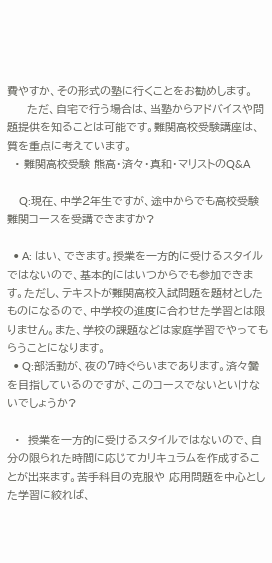費やすか、その形式の塾に行くことをお勧めします。
     ただ、自宅で行う場合は、当塾からアドバイスや問題提供を知ることは可能です。難関高校受験講座は、質を重点に考えています。
  • 難関高校受験 熊高・済々・真和・マリストのQ&A

    Q:現在、中学2年生ですが、途中からでも高校受験難関コースを受講できますか?

  • A: はい、できます。授業を一方的に受けるスタイルではないので、基本的にはいつからでも参加できます。ただし、テキストが難関高校入試問題を題材としたものになるので、中学校の進度に合わせた学習とは限りません。また、学校の課題などは家庭学習でやってもらうことになります。
  • Q:部活動が、夜の7時ぐらいまであります。済々黌を目指しているのですが、このコースでないといけないでしょうか?

  •  授業を一方的に受けるスタイルではないので、自分の限られた時間に応じてカリキュラムを作成することが出来ます。苦手科目の克服や 応用問題を中心とした学習に絞れば、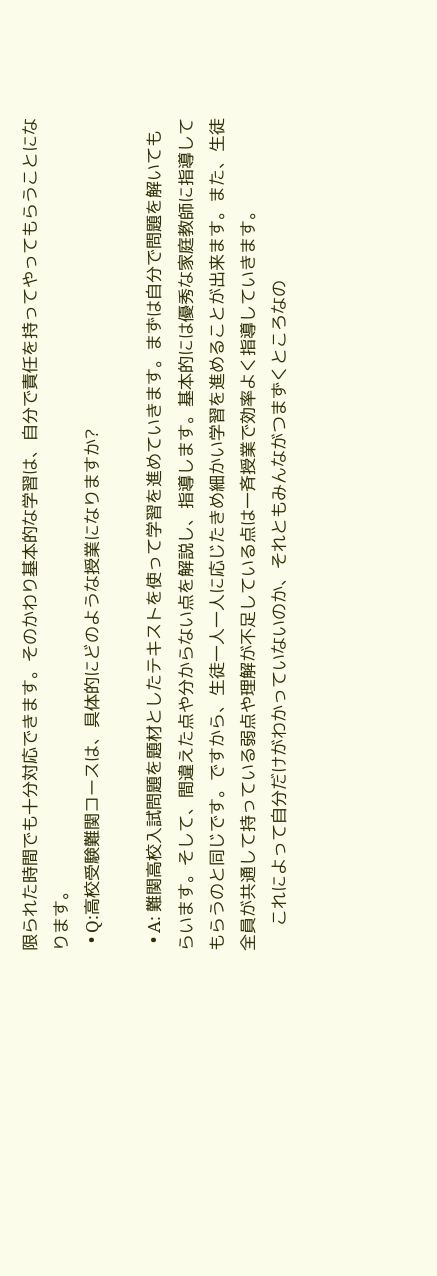限られた時間でも十分対応できます。そのかわり基本的な学習は、自分で責任を持ってやってもらうことになります。
  • Q:高校受験難関コースは、具体的にどのような授業になりますか?

  • A: 難関高校入試問題を題材としたテキストを使って学習を進めていきます。まずは自分で問題を解いてもらいます。そして、間違えた点や分からない点を解説し、指導します。基本的には優秀な家庭教師に指導してもらうのと同じです。ですから、生徒一人一人に応じたきめ細かい学習を進めることが出来ます。また、生徒全員が共通して持っている弱点や理解が不足している点は一斉授業で効率よく指導していきます。
     これによって自分だけがわかっていないのか、それともみんながつまずくところなの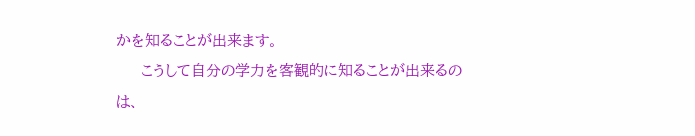かを知ることが出来ます。
     こうして自分の学力を客観的に知ることが出来るのは、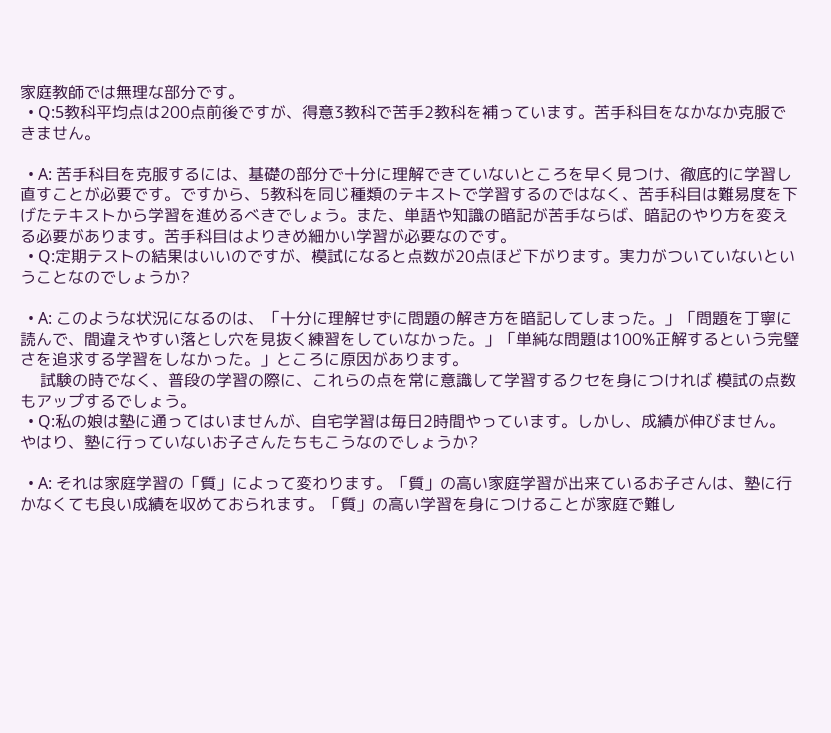家庭教師では無理な部分です。
  • Q:5教科平均点は200点前後ですが、得意3教科で苦手2教科を補っています。苦手科目をなかなか克服できません。

  • A: 苦手科目を克服するには、基礎の部分で十分に理解できていないところを早く見つけ、徹底的に学習し直すことが必要です。ですから、5教科を同じ種類のテキストで学習するのではなく、苦手科目は難易度を下げたテキストから学習を進めるべきでしょう。また、単語や知識の暗記が苦手ならば、暗記のやり方を変える必要があります。苦手科目はよりきめ細かい学習が必要なのです。
  • Q:定期テストの結果はいいのですが、模試になると点数が20点ほど下がります。実力がついていないということなのでしょうか?

  • A: このような状況になるのは、「十分に理解せずに問題の解き方を暗記してしまった。」「問題を丁寧に読んで、間違えやすい落とし穴を見抜く練習をしていなかった。」「単純な問題は100%正解するという完璧さを追求する学習をしなかった。」ところに原因があります。
     試験の時でなく、普段の学習の際に、これらの点を常に意識して学習するクセを身につければ 模試の点数もアップするでしょう。
  • Q:私の娘は塾に通ってはいませんが、自宅学習は毎日2時間やっています。しかし、成績が伸びません。やはり、塾に行っていないお子さんたちもこうなのでしょうか?

  • A: それは家庭学習の「質」によって変わります。「質」の高い家庭学習が出来ているお子さんは、塾に行かなくても良い成績を収めておられます。「質」の高い学習を身につけることが家庭で難し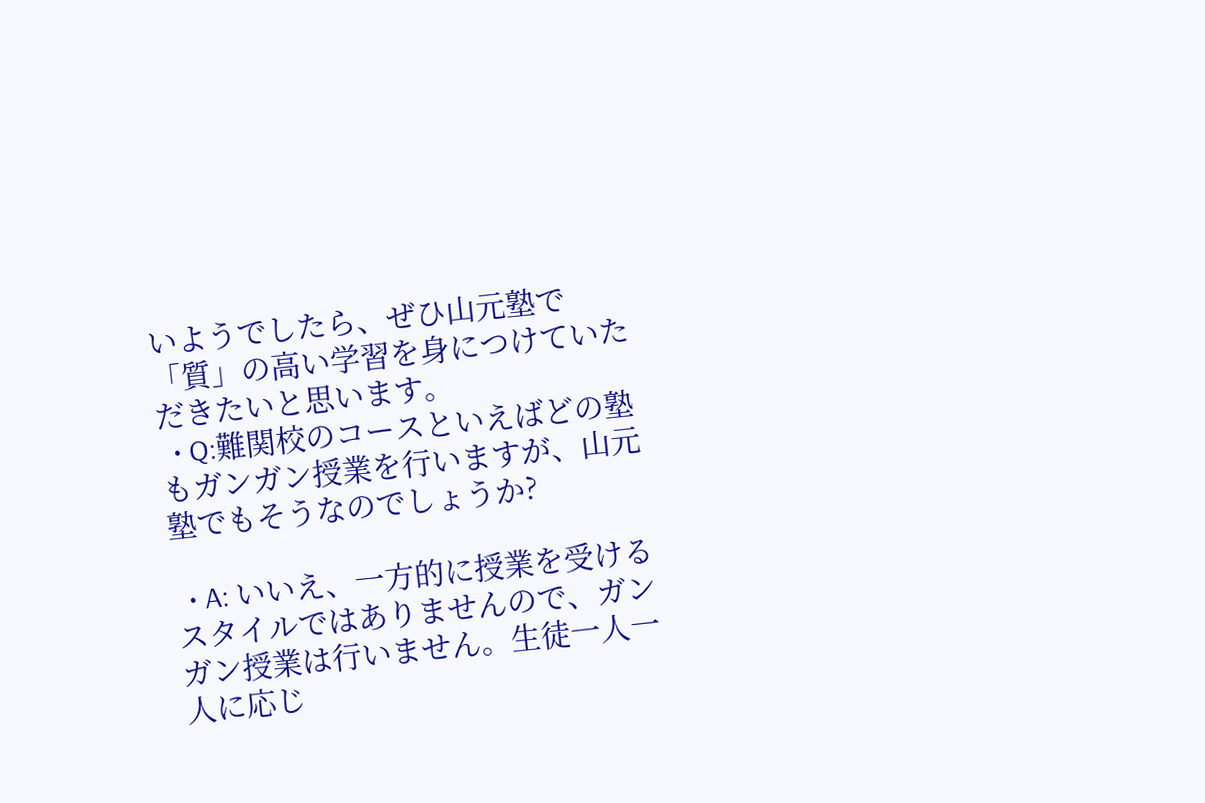いようでしたら、ぜひ山元塾で「質」の高い学習を身につけていただきたいと思います。
  • Q:難関校のコースといえばどの塾もガンガン授業を行いますが、山元塾でもそうなのでしょうか?

  • A: いいえ、一方的に授業を受けるスタイルではありませんので、ガンガン授業は行いません。生徒一人一人に応じ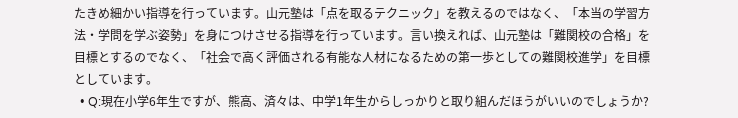たきめ細かい指導を行っています。山元塾は「点を取るテクニック」を教えるのではなく、「本当の学習方法・学問を学ぶ姿勢」を身につけさせる指導を行っています。言い換えれば、山元塾は「難関校の合格」を目標とするのでなく、「社会で高く評価される有能な人材になるための第一歩としての難関校進学」を目標としています。
  • Q:現在小学6年生ですが、熊高、済々は、中学1年生からしっかりと取り組んだほうがいいのでしょうか?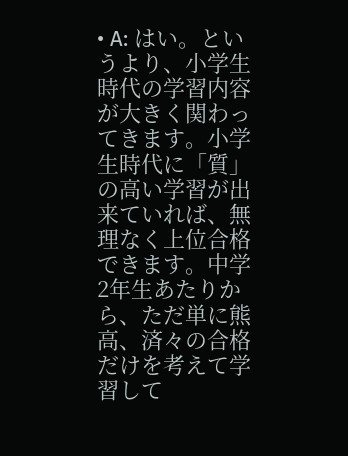• A: はい。というより、小学生時代の学習内容が大きく関わってきます。小学生時代に「質」の高い学習が出来ていれば、無理なく上位合格できます。中学2年生あたりから、ただ単に熊高、済々の合格だけを考えて学習して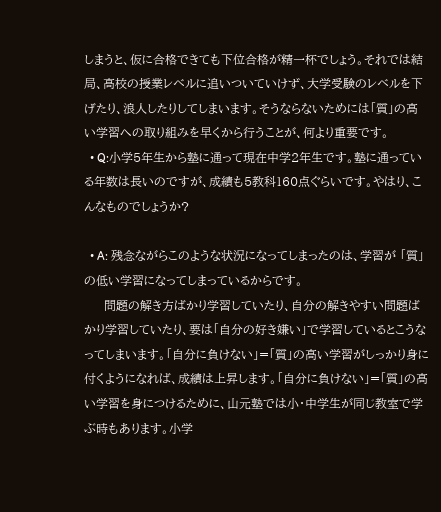しまうと、仮に合格できても下位合格が精一杯でしょう。それでは結局、高校の授業レベルに追いついていけず、大学受験のレベルを下げたり、浪人したりしてしまいます。そうならないためには「質」の高い学習への取り組みを早くから行うことが、何より重要です。
  • Q:小学5年生から塾に通って現在中学2年生です。塾に通っている年数は長いのですが、成績も5教科160点ぐらいです。やはり、こんなものでしょうか?

  • A: 残念ながらこのような状況になってしまったのは、学習が 「質」の低い学習になってしまっているからです。
     問題の解き方ばかり学習していたり、自分の解きやすい問題ばかり学習していたり、要は「自分の好き嫌い」で学習しているとこうなってしまいます。「自分に負けない」=「質」の高い学習がしっかり身に付くようになれば、成績は上昇します。「自分に負けない」=「質」の高い学習を身につけるために、山元塾では小・中学生が同じ教室で学ぶ時もあります。小学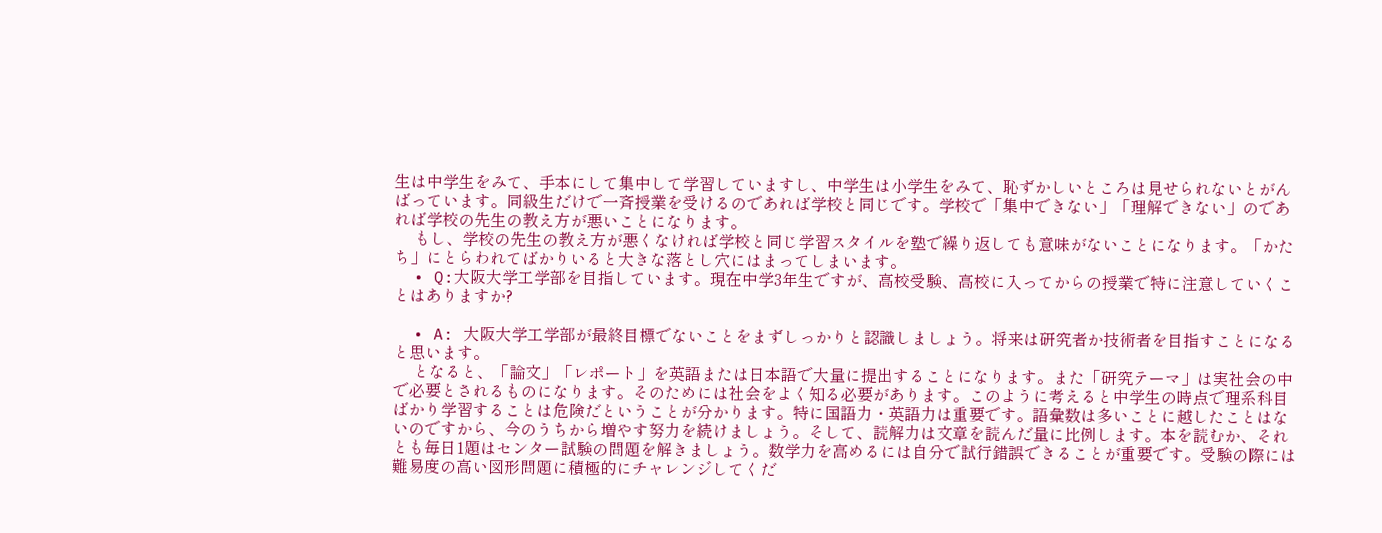生は中学生をみて、手本にして集中して学習していますし、中学生は小学生をみて、恥ずかしいところは見せられないとがんばっています。同級生だけで一斉授業を受けるのであれば学校と同じです。学校で「集中できない」「理解できない」のであれば学校の先生の教え方が悪いことになります。
     もし、学校の先生の教え方が悪くなければ学校と同じ学習スタイルを塾で繰り返しても意味がないことになります。「かたち」にとらわれてばかりいると大きな落とし穴にはまってしまいます。
  • Q:大阪大学工学部を目指しています。現在中学3年生ですが、高校受験、高校に入ってからの授業で特に注意していくことはありますか?

  • A: 大阪大学工学部が最終目標でないことをまずしっかりと認識しましょう。将来は研究者か技術者を目指すことになると思います。
     となると、「論文」「レポート」を英語または日本語で大量に提出することになります。また「研究テーマ」は実社会の中で必要とされるものになります。そのためには社会をよく知る必要があります。このように考えると中学生の時点で理系科目ばかり学習することは危険だということが分かります。特に国語力・英語力は重要です。語彙数は多いことに越したことはないのですから、今のうちから増やす努力を続けましょう。そして、読解力は文章を読んだ量に比例します。本を読むか、それとも毎日1題はセンター試験の問題を解きましょう。数学力を高めるには自分で試行錯誤できることが重要です。受験の際には難易度の高い図形問題に積極的にチャレンジしてくだ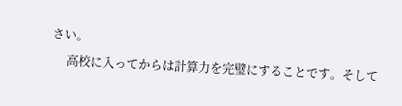さい。
     高校に入ってからは計算力を完璧にすることです。そして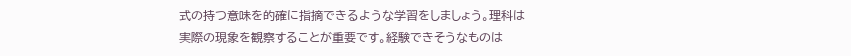式の持つ意味を的確に指摘できるような学習をしましょう。理科は実際の現象を観察することが重要です。経験できそうなものは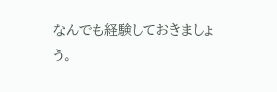なんでも経験しておきましょう。